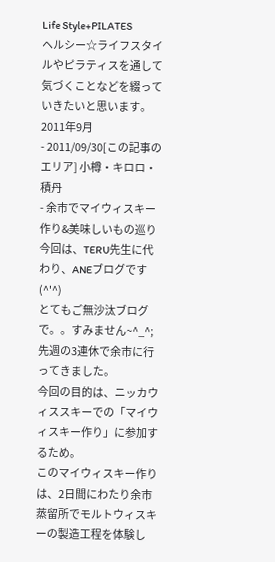Life Style+PILATES
ヘルシー☆ライフスタイルやピラティスを通して気づくことなどを綴っていきたいと思います。
2011年9月
- 2011/09/30[この記事のエリア] 小樽・キロロ・積丹
- 余市でマイウィスキー作り&美味しいもの巡り
今回は、TERU先生に代わり、ANEブログです(^'^)
とてもご無沙汰ブログで。。すみません~^_^;
先週の3連休で余市に行ってきました。
今回の目的は、ニッカウィススキーでの「マイウィスキー作り」に参加するため。
このマイウィスキー作りは、2日間にわたり余市蒸留所でモルトウィスキーの製造工程を体験し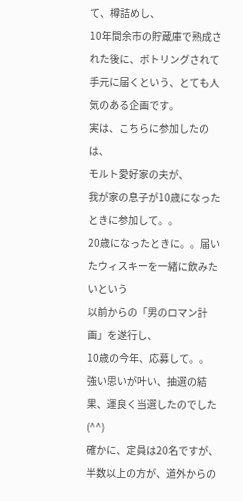て、樽詰めし、
10年間余市の貯蔵庫で熟成された後に、ボトリングされて手元に届くという、とても人気のある企画です。
実は、こちらに参加したのは、
モルト愛好家の夫が、
我が家の息子が10歳になったときに参加して。。
20歳になったときに。。届いたウィスキーを一緒に飲みたいという
以前からの「男のロマン計画」を遂行し、
10歳の今年、応募して。。
強い思いが叶い、抽選の結果、運良く当選したのでした(^^)
確かに、定員は20名ですが、半数以上の方が、道外からの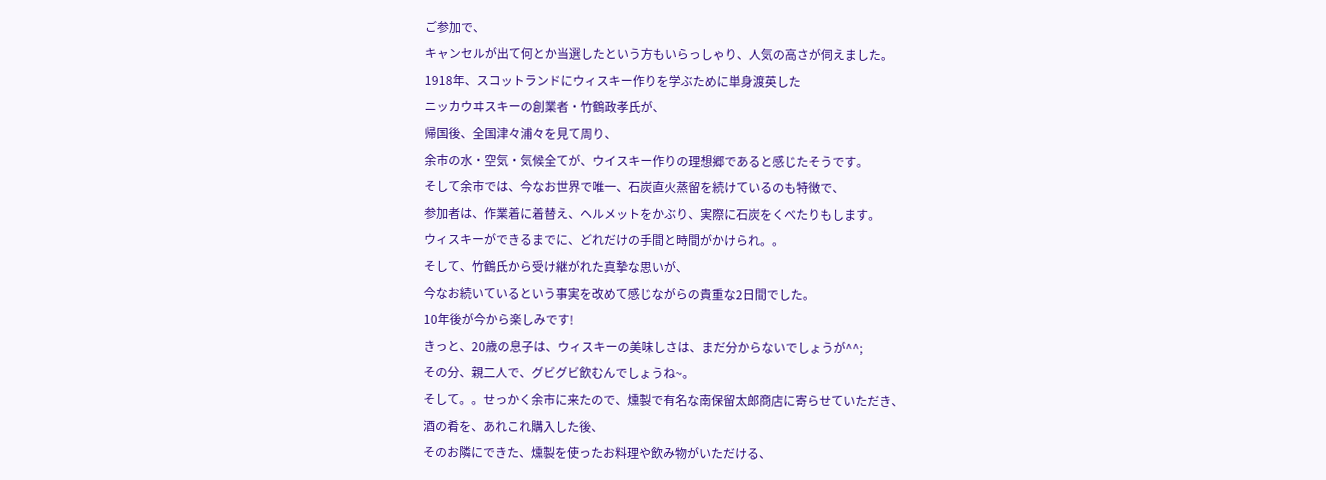ご参加で、
キャンセルが出て何とか当選したという方もいらっしゃり、人気の高さが伺えました。
1918年、スコットランドにウィスキー作りを学ぶために単身渡英した
ニッカウヰスキーの創業者・竹鶴政孝氏が、
帰国後、全国津々浦々を見て周り、
余市の水・空気・気候全てが、ウイスキー作りの理想郷であると感じたそうです。
そして余市では、今なお世界で唯一、石炭直火蒸留を続けているのも特徴で、
参加者は、作業着に着替え、ヘルメットをかぶり、実際に石炭をくべたりもします。
ウィスキーができるまでに、どれだけの手間と時間がかけられ。。
そして、竹鶴氏から受け継がれた真摯な思いが、
今なお続いているという事実を改めて感じながらの貴重な2日間でした。
10年後が今から楽しみです!
きっと、20歳の息子は、ウィスキーの美味しさは、まだ分からないでしょうが^^;
その分、親二人で、グビグビ飲むんでしょうね~。
そして。。せっかく余市に来たので、燻製で有名な南保留太郎商店に寄らせていただき、
酒の肴を、あれこれ購入した後、
そのお隣にできた、燻製を使ったお料理や飲み物がいただける、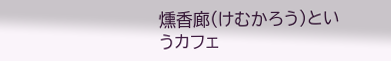燻香廊(けむかろう)というカフェ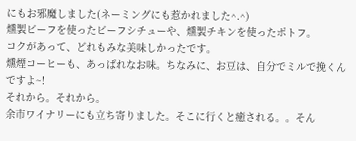にもお邪魔しました(ネーミングにも惹かれました^.^)
燻製ビーフを使ったビーフシチューや、燻製チキンを使ったポトフ。
コクがあって、どれもみな美味しかったです。
燻煙コーヒーも、あっぱれなお味。ちなみに、お豆は、自分でミルで挽くんですよ~!
それから。それから。
余市ワイナリーにも立ち寄りました。そこに行くと癒される。。そん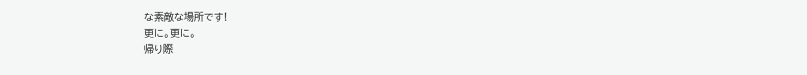な素敵な場所です!
更に。更に。
帰り際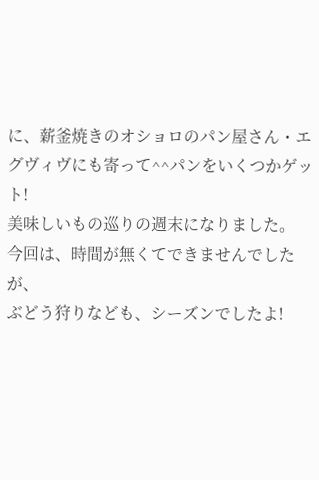に、薪釜焼きのオショロのパン屋さん・エグヴィヴにも寄って^^パンをいくつかゲット!
美味しいもの巡りの週末になりました。
今回は、時間が無くてできませんでしたが、
ぶどう狩りなども、シーズンでしたよ!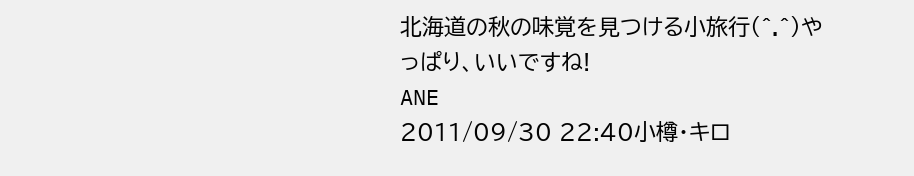北海道の秋の味覚を見つける小旅行(^.^)やっぱり、いいですね!
ANE
2011/09/30 22:40小樽・キロ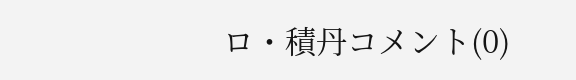ロ・積丹コメント(0)